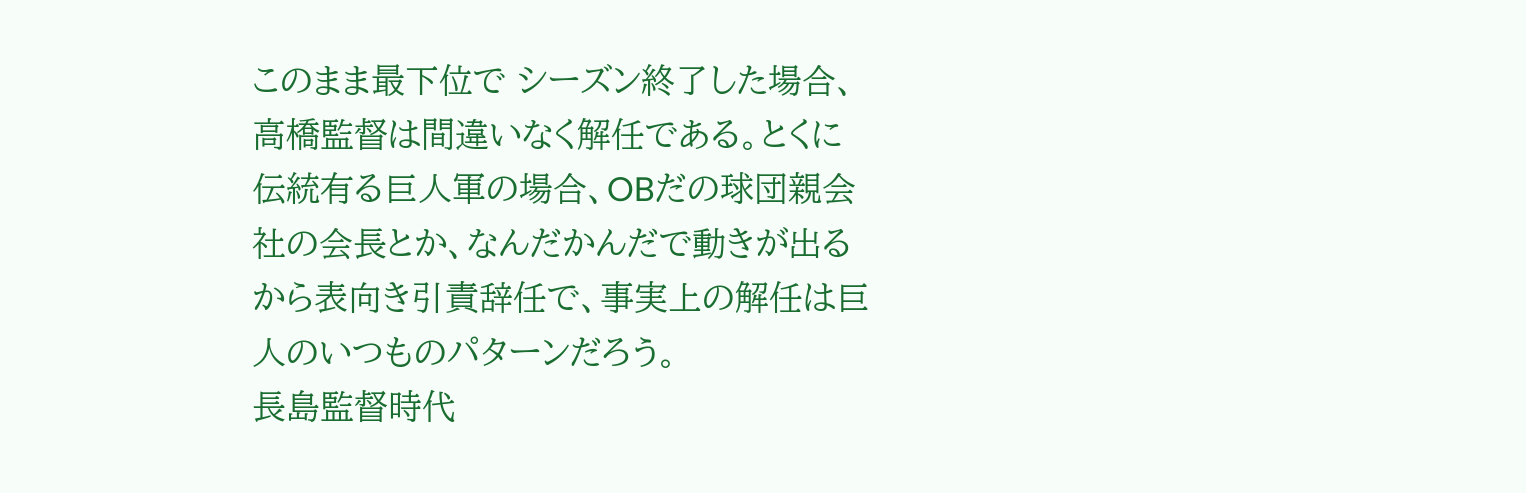このまま最下位で シーズン終了した場合、高橋監督は間違いなく解任である。とくに伝統有る巨人軍の場合、OBだの球団親会社の会長とか、なんだかんだで動きが出るから表向き引責辞任で、事実上の解任は巨人のいつものパターンだろう。
長島監督時代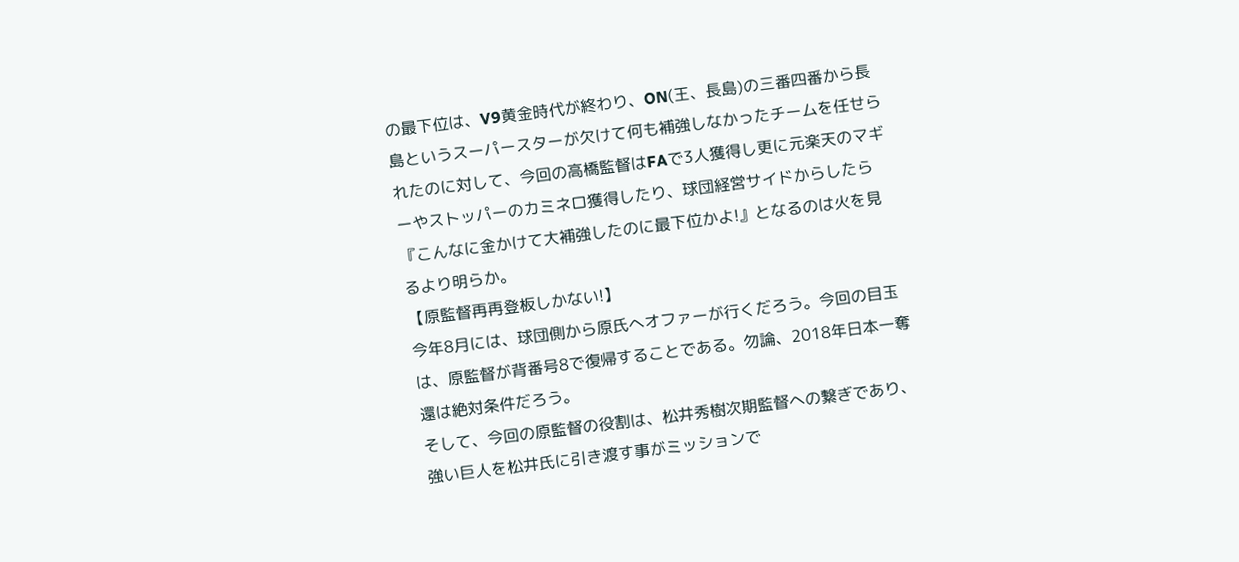の最下位は、V9黄金時代が終わり、ON(王、長島)の三番四番から長島というスーパースターが欠けて何も補強しなかったチームを任せられたのに対して、今回の高橋監督はFAで3人獲得し更に元楽天のマギーやストッパーのカミネロ獲得したり、球団経営サイドからしたら『こんなに金かけて大補強したのに最下位かよ!』となるのは火を見るより明らか。
【原監督再再登板しかない!】
今年8月には、球団側から原氏へオファーが行くだろう。今回の目玉は、原監督が背番号8で復帰することである。勿論、2018年日本一奪還は絶対条件だろう。
そして、今回の原監督の役割は、松井秀樹次期監督への繋ぎであり、強い巨人を松井氏に引き渡す事がミッションで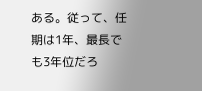ある。従って、任期は1年、最長でも3年位だろ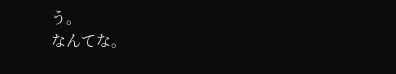う。
なんてな。